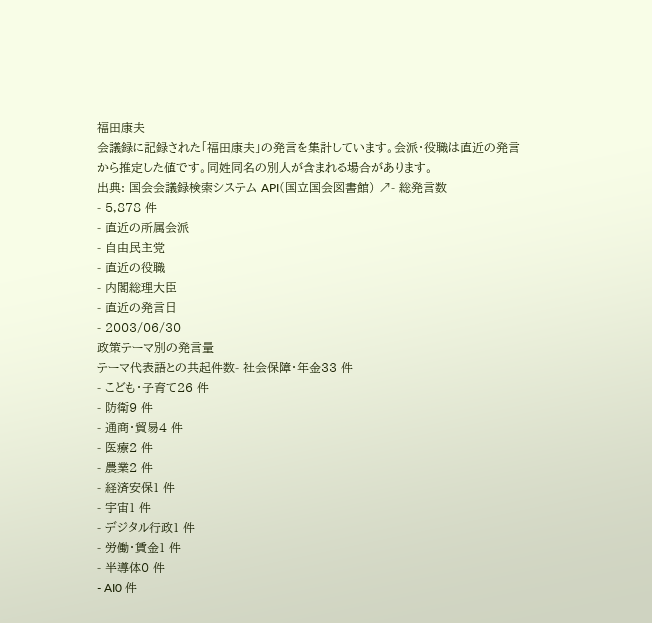福田康夫
会議録に記録された「福田康夫」の発言を集計しています。会派・役職は直近の発言から推定した値です。同姓同名の別人が含まれる場合があります。
出典: 国会会議録検索システム API(国立国会図書館) ↗- 総発言数
- 5,878 件
- 直近の所属会派
- 自由民主党
- 直近の役職
- 内閣総理大臣
- 直近の発言日
- 2003/06/30
政策テーマ別の発言量
テーマ代表語との共起件数- 社会保障・年金33 件
- こども・子育て26 件
- 防衛9 件
- 通商・貿易4 件
- 医療2 件
- 農業2 件
- 経済安保1 件
- 宇宙1 件
- デジタル行政1 件
- 労働・賃金1 件
- 半導体0 件
- AI0 件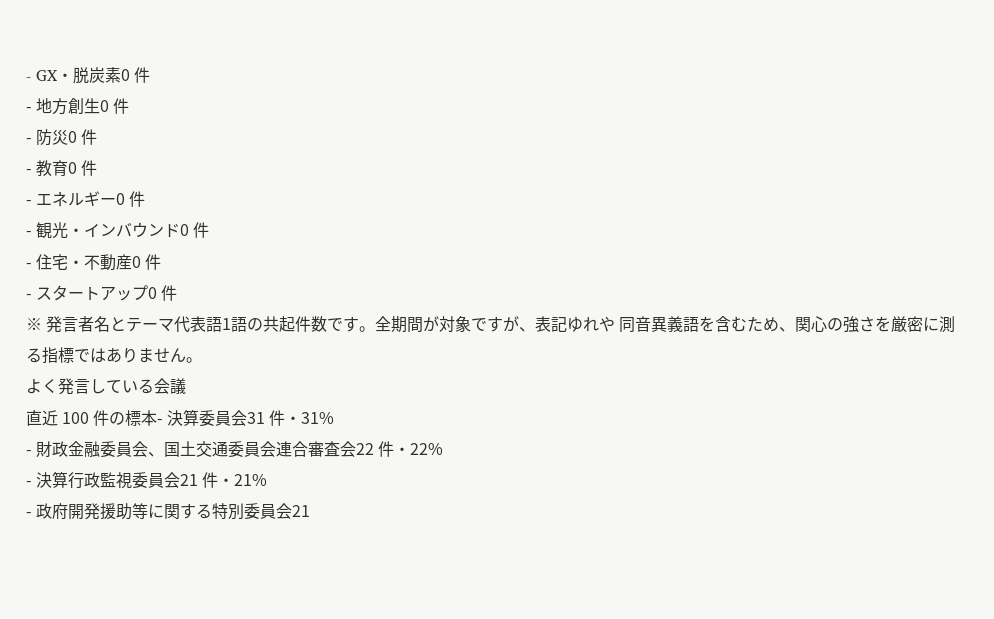- GX・脱炭素0 件
- 地方創生0 件
- 防災0 件
- 教育0 件
- エネルギー0 件
- 観光・インバウンド0 件
- 住宅・不動産0 件
- スタートアップ0 件
※ 発言者名とテーマ代表語1語の共起件数です。全期間が対象ですが、表記ゆれや 同音異義語を含むため、関心の強さを厳密に測る指標ではありません。
よく発言している会議
直近 100 件の標本- 決算委員会31 件・31%
- 財政金融委員会、国土交通委員会連合審査会22 件・22%
- 決算行政監視委員会21 件・21%
- 政府開発援助等に関する特別委員会21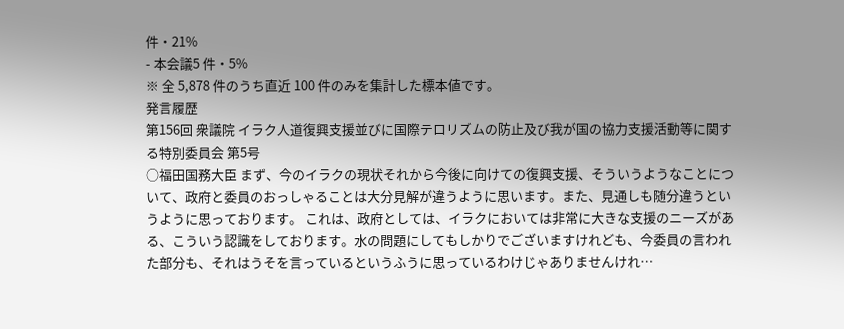件・21%
- 本会議5 件・5%
※ 全 5,878 件のうち直近 100 件のみを集計した標本値です。
発言履歴
第156回 衆議院 イラク人道復興支援並びに国際テロリズムの防止及び我が国の協力支援活動等に関する特別委員会 第5号
○福田国務大臣 まず、今のイラクの現状それから今後に向けての復興支援、そういうようなことについて、政府と委員のおっしゃることは大分見解が違うように思います。また、見通しも随分違うというように思っております。 これは、政府としては、イラクにおいては非常に大きな支援のニーズがある、こういう認識をしております。水の問題にしてもしかりでございますけれども、今委員の言われた部分も、それはうそを言っているというふうに思っているわけじゃありませんけれ…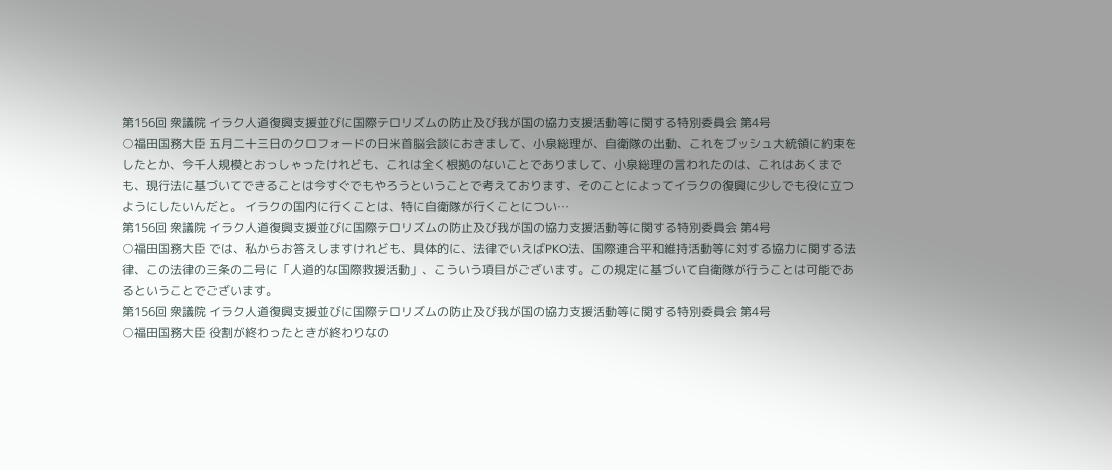第156回 衆議院 イラク人道復興支援並びに国際テロリズムの防止及び我が国の協力支援活動等に関する特別委員会 第4号
○福田国務大臣 五月二十三日のクロフォードの日米首脳会談におきまして、小泉総理が、自衛隊の出動、これをブッシュ大統領に約束をしたとか、今千人規模とおっしゃったけれども、これは全く根拠のないことでありまして、小泉総理の言われたのは、これはあくまでも、現行法に基づいてできることは今すぐでもやろうということで考えております、そのことによってイラクの復興に少しでも役に立つようにしたいんだと。 イラクの国内に行くことは、特に自衛隊が行くことについ…
第156回 衆議院 イラク人道復興支援並びに国際テロリズムの防止及び我が国の協力支援活動等に関する特別委員会 第4号
○福田国務大臣 では、私からお答えしますけれども、具体的に、法律でいえばPKO法、国際連合平和維持活動等に対する協力に関する法律、この法律の三条の二号に「人道的な国際救援活動」、こういう項目がございます。この規定に基づいて自衛隊が行うことは可能であるということでございます。
第156回 衆議院 イラク人道復興支援並びに国際テロリズムの防止及び我が国の協力支援活動等に関する特別委員会 第4号
○福田国務大臣 役割が終わったときが終わりなの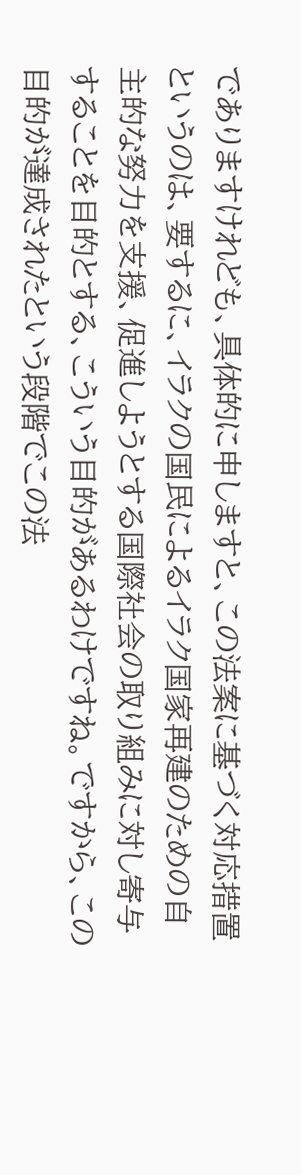でありますけれども、具体的に申しますと、この法案に基づく対応措置というのは、要するに、イラクの国民によるイラク国家再建のための自主的な努力を支援、促進しようとする国際社会の取り組みに対し寄与することを目的とする、こういう目的があるわけですね。ですから、この目的が達成されたという段階でこの法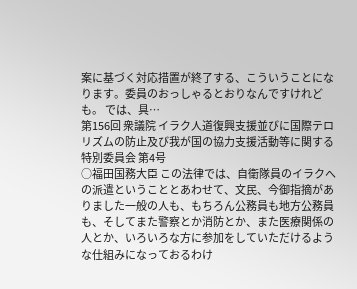案に基づく対応措置が終了する、こういうことになります。委員のおっしゃるとおりなんですけれども。 では、具…
第156回 衆議院 イラク人道復興支援並びに国際テロリズムの防止及び我が国の協力支援活動等に関する特別委員会 第4号
○福田国務大臣 この法律では、自衛隊員のイラクへの派遣ということとあわせて、文民、今御指摘がありました一般の人も、もちろん公務員も地方公務員も、そしてまた警察とか消防とか、また医療関係の人とか、いろいろな方に参加をしていただけるような仕組みになっておるわけ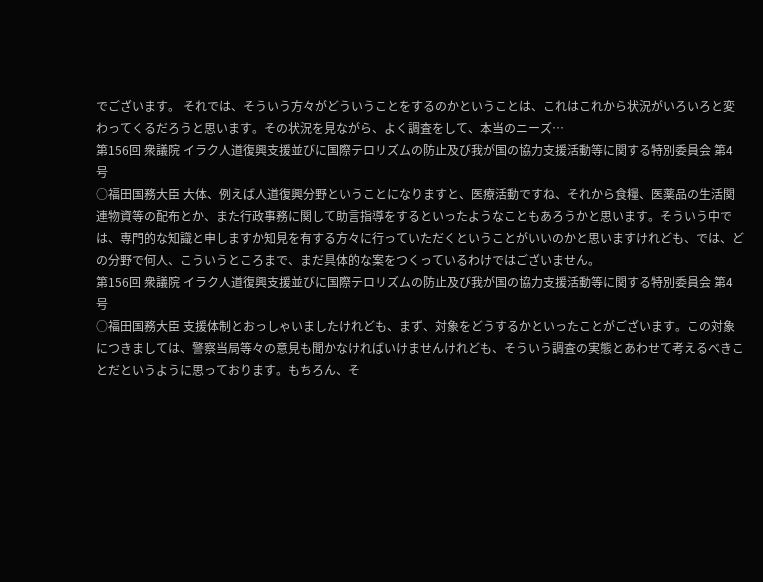でございます。 それでは、そういう方々がどういうことをするのかということは、これはこれから状況がいろいろと変わってくるだろうと思います。その状況を見ながら、よく調査をして、本当のニーズ…
第156回 衆議院 イラク人道復興支援並びに国際テロリズムの防止及び我が国の協力支援活動等に関する特別委員会 第4号
○福田国務大臣 大体、例えば人道復興分野ということになりますと、医療活動ですね、それから食糧、医薬品の生活関連物資等の配布とか、また行政事務に関して助言指導をするといったようなこともあろうかと思います。そういう中では、専門的な知識と申しますか知見を有する方々に行っていただくということがいいのかと思いますけれども、では、どの分野で何人、こういうところまで、まだ具体的な案をつくっているわけではございません。
第156回 衆議院 イラク人道復興支援並びに国際テロリズムの防止及び我が国の協力支援活動等に関する特別委員会 第4号
○福田国務大臣 支援体制とおっしゃいましたけれども、まず、対象をどうするかといったことがございます。この対象につきましては、警察当局等々の意見も聞かなければいけませんけれども、そういう調査の実態とあわせて考えるべきことだというように思っております。もちろん、そ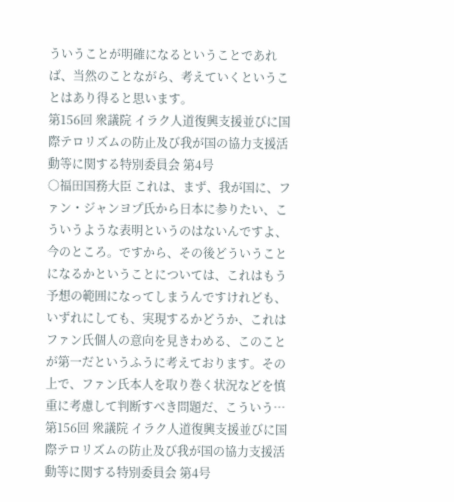ういうことが明確になるということであれば、当然のことながら、考えていくということはあり得ると思います。
第156回 衆議院 イラク人道復興支援並びに国際テロリズムの防止及び我が国の協力支援活動等に関する特別委員会 第4号
○福田国務大臣 これは、まず、我が国に、ファン・ジャンヨプ氏から日本に参りたい、こういうような表明というのはないんですよ、今のところ。ですから、その後どういうことになるかということについては、これはもう予想の範囲になってしまうんですけれども、いずれにしても、実現するかどうか、これはファン氏個人の意向を見きわめる、このことが第一だというふうに考えております。その上で、ファン氏本人を取り巻く状況などを慎重に考慮して判断すべき問題だ、こういう…
第156回 衆議院 イラク人道復興支援並びに国際テロリズムの防止及び我が国の協力支援活動等に関する特別委員会 第4号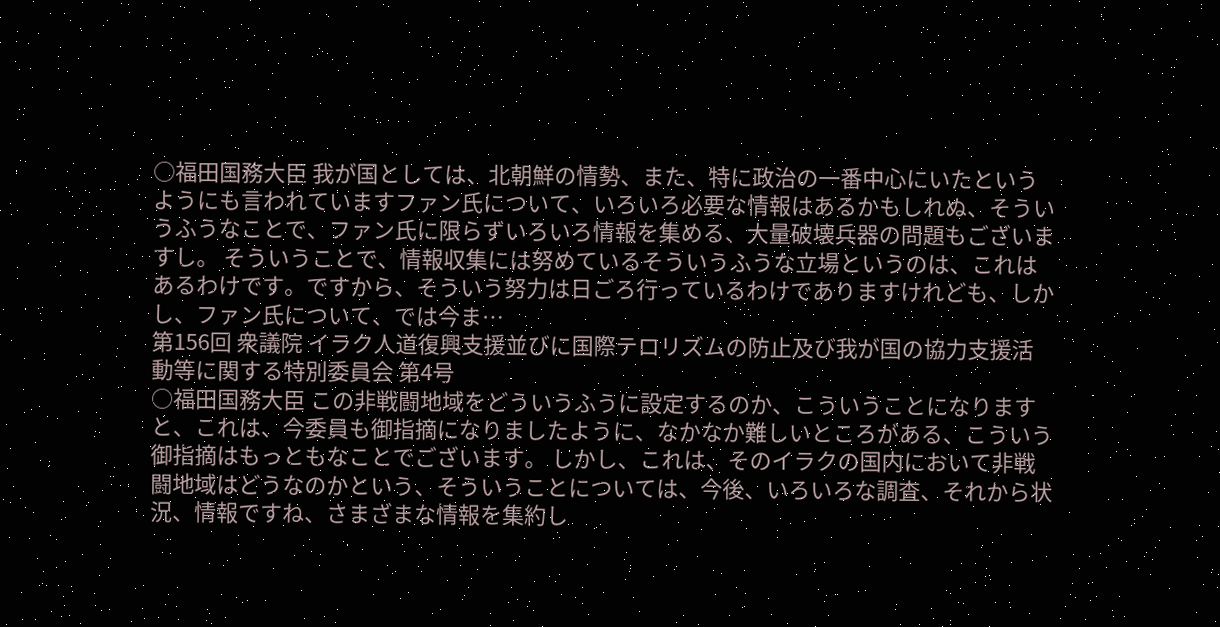○福田国務大臣 我が国としては、北朝鮮の情勢、また、特に政治の一番中心にいたというようにも言われていますファン氏について、いろいろ必要な情報はあるかもしれぬ、そういうふうなことで、ファン氏に限らずいろいろ情報を集める、大量破壊兵器の問題もございますし。 そういうことで、情報収集には努めているそういうふうな立場というのは、これはあるわけです。ですから、そういう努力は日ごろ行っているわけでありますけれども、しかし、ファン氏について、では今ま…
第156回 衆議院 イラク人道復興支援並びに国際テロリズムの防止及び我が国の協力支援活動等に関する特別委員会 第4号
○福田国務大臣 この非戦闘地域をどういうふうに設定するのか、こういうことになりますと、これは、今委員も御指摘になりましたように、なかなか難しいところがある、こういう御指摘はもっともなことでございます。 しかし、これは、そのイラクの国内において非戦闘地域はどうなのかという、そういうことについては、今後、いろいろな調査、それから状況、情報ですね、さまざまな情報を集約し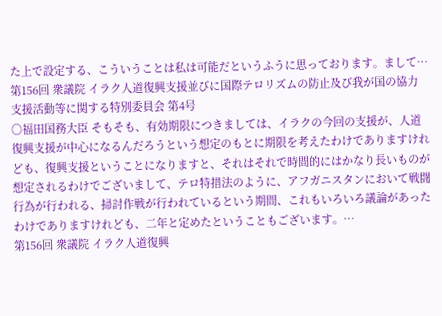た上で設定する、こういうことは私は可能だというふうに思っております。まして…
第156回 衆議院 イラク人道復興支援並びに国際テロリズムの防止及び我が国の協力支援活動等に関する特別委員会 第4号
○福田国務大臣 そもそも、有効期限につきましては、イラクの今回の支援が、人道復興支援が中心になるんだろうという想定のもとに期限を考えたわけでありますけれども、復興支援ということになりますと、それはそれで時間的にはかなり長いものが想定されるわけでございまして、テロ特措法のように、アフガニスタンにおいて戦闘行為が行われる、掃討作戦が行われているという期間、これもいろいろ議論があったわけでありますけれども、二年と定めたということもございます。…
第156回 衆議院 イラク人道復興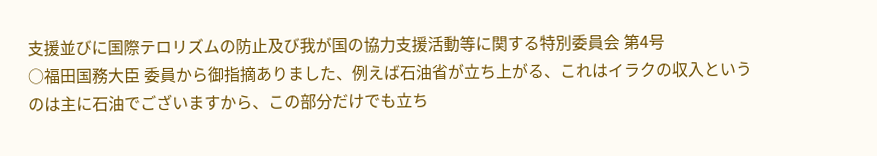支援並びに国際テロリズムの防止及び我が国の協力支援活動等に関する特別委員会 第4号
○福田国務大臣 委員から御指摘ありました、例えば石油省が立ち上がる、これはイラクの収入というのは主に石油でございますから、この部分だけでも立ち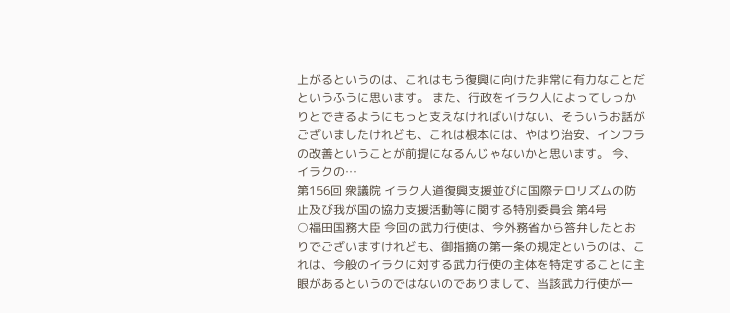上がるというのは、これはもう復興に向けた非常に有力なことだというふうに思います。 また、行政をイラク人によってしっかりとできるようにもっと支えなければいけない、そういうお話がございましたけれども、これは根本には、やはり治安、インフラの改善ということが前提になるんじゃないかと思います。 今、イラクの…
第156回 衆議院 イラク人道復興支援並びに国際テロリズムの防止及び我が国の協力支援活動等に関する特別委員会 第4号
○福田国務大臣 今回の武力行使は、今外務省から答弁したとおりでございますけれども、御指摘の第一条の規定というのは、これは、今般のイラクに対する武力行使の主体を特定することに主眼があるというのではないのでありまして、当該武力行使が一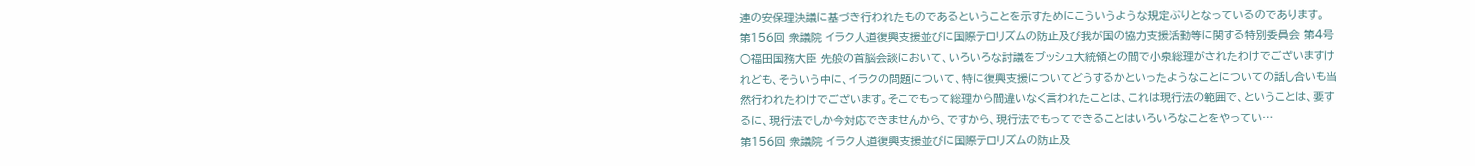連の安保理決議に基づき行われたものであるということを示すためにこういうような規定ぶりとなっているのであります。
第156回 衆議院 イラク人道復興支援並びに国際テロリズムの防止及び我が国の協力支援活動等に関する特別委員会 第4号
○福田国務大臣 先般の首脳会談において、いろいろな討議をブッシュ大統領との間で小泉総理がされたわけでございますけれども、そういう中に、イラクの問題について、特に復興支援についてどうするかといったようなことについての話し合いも当然行われたわけでございます。そこでもって総理から間違いなく言われたことは、これは現行法の範囲で、ということは、要するに、現行法でしか今対応できませんから、ですから、現行法でもってできることはいろいろなことをやってい…
第156回 衆議院 イラク人道復興支援並びに国際テロリズムの防止及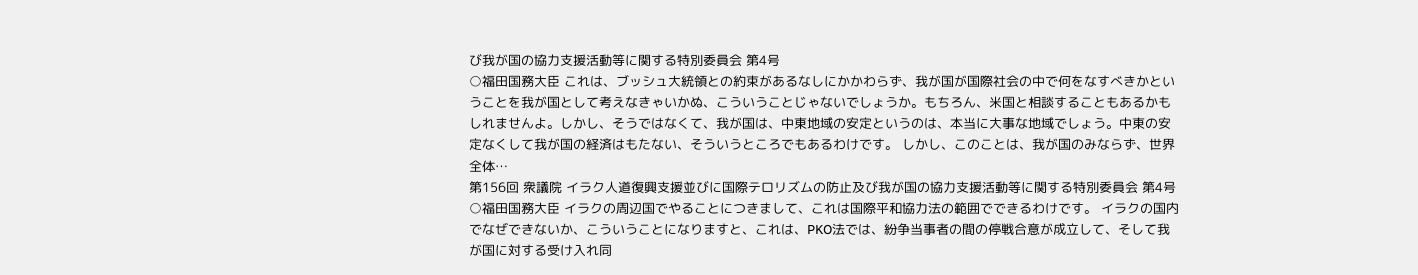び我が国の協力支援活動等に関する特別委員会 第4号
○福田国務大臣 これは、ブッシュ大統領との約束があるなしにかかわらず、我が国が国際社会の中で何をなすべきかということを我が国として考えなきゃいかぬ、こういうことじゃないでしょうか。もちろん、米国と相談することもあるかもしれませんよ。しかし、そうではなくて、我が国は、中東地域の安定というのは、本当に大事な地域でしょう。中東の安定なくして我が国の経済はもたない、そういうところでもあるわけです。 しかし、このことは、我が国のみならず、世界全体…
第156回 衆議院 イラク人道復興支援並びに国際テロリズムの防止及び我が国の協力支援活動等に関する特別委員会 第4号
○福田国務大臣 イラクの周辺国でやることにつきまして、これは国際平和協力法の範囲でできるわけです。 イラクの国内でなぜできないか、こういうことになりますと、これは、PKO法では、紛争当事者の間の停戦合意が成立して、そして我が国に対する受け入れ同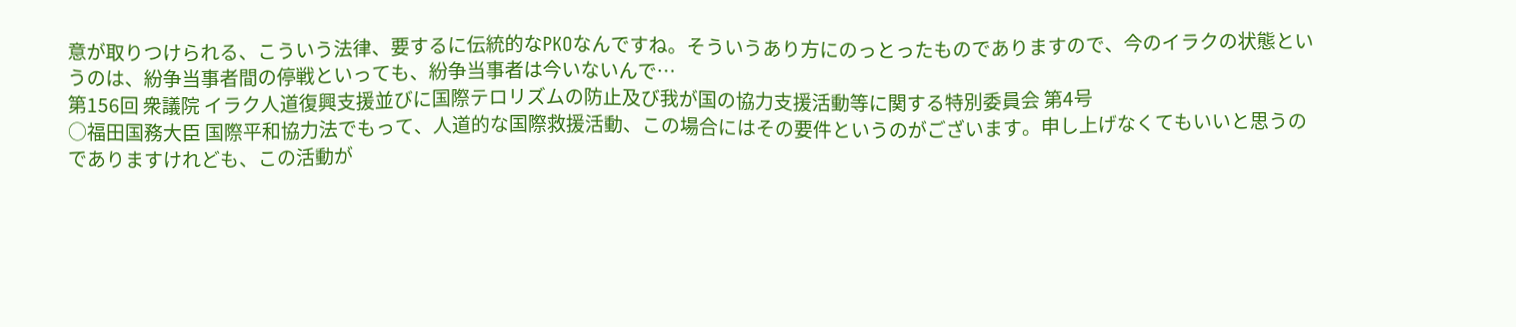意が取りつけられる、こういう法律、要するに伝統的なPKOなんですね。そういうあり方にのっとったものでありますので、今のイラクの状態というのは、紛争当事者間の停戦といっても、紛争当事者は今いないんで…
第156回 衆議院 イラク人道復興支援並びに国際テロリズムの防止及び我が国の協力支援活動等に関する特別委員会 第4号
○福田国務大臣 国際平和協力法でもって、人道的な国際救援活動、この場合にはその要件というのがございます。申し上げなくてもいいと思うのでありますけれども、この活動が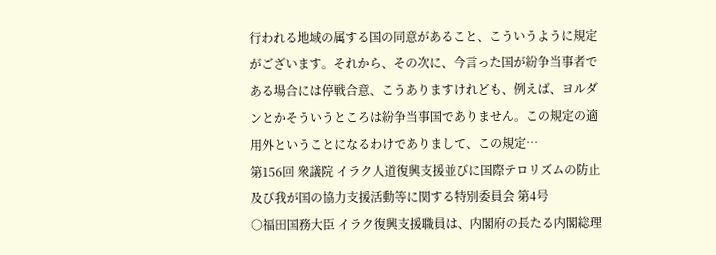行われる地域の属する国の同意があること、こういうように規定がございます。それから、その次に、今言った国が紛争当事者である場合には停戦合意、こうありますけれども、例えば、ヨルダンとかそういうところは紛争当事国でありません。この規定の適用外ということになるわけでありまして、この規定…
第156回 衆議院 イラク人道復興支援並びに国際テロリズムの防止及び我が国の協力支援活動等に関する特別委員会 第4号
○福田国務大臣 イラク復興支援職員は、内閣府の長たる内閣総理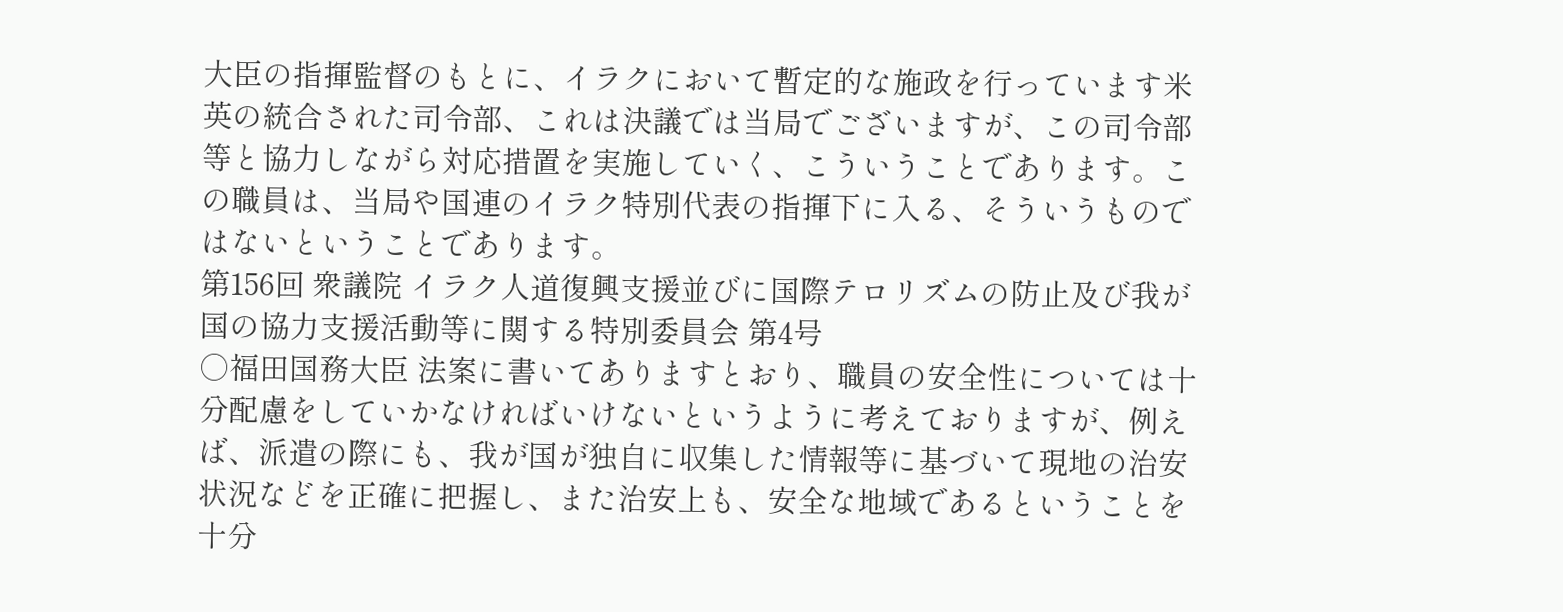大臣の指揮監督のもとに、イラクにおいて暫定的な施政を行っています米英の統合された司令部、これは決議では当局でございますが、この司令部等と協力しながら対応措置を実施していく、こういうことであります。この職員は、当局や国連のイラク特別代表の指揮下に入る、そういうものではないということであります。
第156回 衆議院 イラク人道復興支援並びに国際テロリズムの防止及び我が国の協力支援活動等に関する特別委員会 第4号
○福田国務大臣 法案に書いてありますとおり、職員の安全性については十分配慮をしていかなければいけないというように考えておりますが、例えば、派遣の際にも、我が国が独自に収集した情報等に基づいて現地の治安状況などを正確に把握し、また治安上も、安全な地域であるということを十分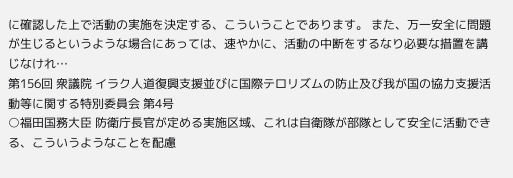に確認した上で活動の実施を決定する、こういうことであります。 また、万一安全に問題が生じるというような場合にあっては、速やかに、活動の中断をするなり必要な措置を講じなけれ…
第156回 衆議院 イラク人道復興支援並びに国際テロリズムの防止及び我が国の協力支援活動等に関する特別委員会 第4号
○福田国務大臣 防衛庁長官が定める実施区域、これは自衛隊が部隊として安全に活動できる、こういうようなことを配慮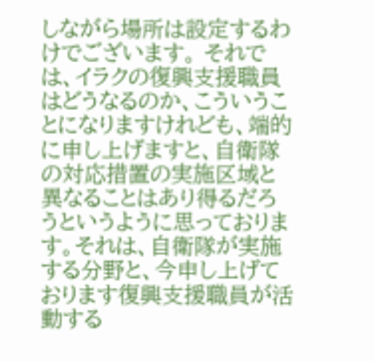しながら場所は設定するわけでございます。 それでは、イラクの復興支援職員はどうなるのか、こういうことになりますけれども、端的に申し上げますと、自衛隊の対応措置の実施区域と異なることはあり得るだろうというように思っております。それは、自衛隊が実施する分野と、今申し上げております復興支援職員が活動する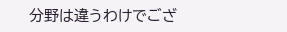分野は違うわけでござ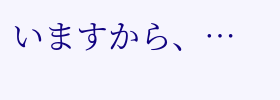いますから、…